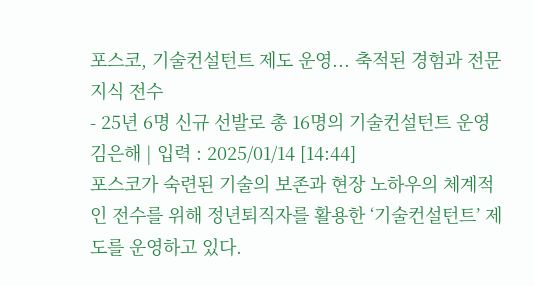포스코, 기술컨설턴트 제도 운영... 축적된 경험과 전문 지식 전수
- 25년 6명 신규 선발로 총 16명의 기술컨설턴트 운영
김은해 | 입력 : 2025/01/14 [14:44]
포스코가 숙련된 기술의 보존과 현장 노하우의 체계적인 전수를 위해 정년퇴직자를 활용한 ‘기술컨설턴트’ 제도를 운영하고 있다.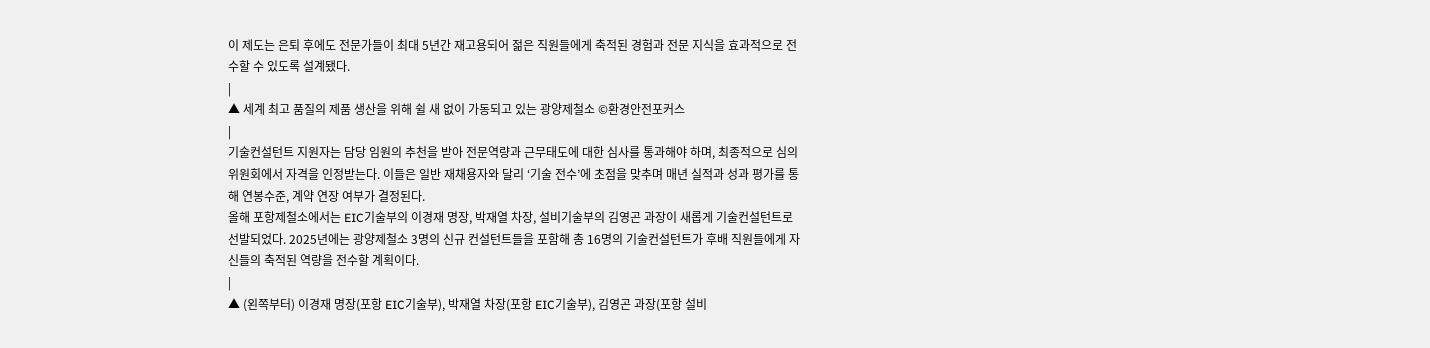이 제도는 은퇴 후에도 전문가들이 최대 5년간 재고용되어 젊은 직원들에게 축적된 경험과 전문 지식을 효과적으로 전수할 수 있도록 설계됐다.
|
▲ 세계 최고 품질의 제품 생산을 위해 쉴 새 없이 가동되고 있는 광양제철소 ©환경안전포커스
|
기술컨설턴트 지원자는 담당 임원의 추천을 받아 전문역량과 근무태도에 대한 심사를 통과해야 하며, 최종적으로 심의위원회에서 자격을 인정받는다. 이들은 일반 재채용자와 달리 ‘기술 전수’에 초점을 맞추며 매년 실적과 성과 평가를 통해 연봉수준, 계약 연장 여부가 결정된다.
올해 포항제철소에서는 EIC기술부의 이경재 명장, 박재열 차장, 설비기술부의 김영곤 과장이 새롭게 기술컨설턴트로 선발되었다. 2025년에는 광양제철소 3명의 신규 컨설턴트들을 포함해 총 16명의 기술컨설턴트가 후배 직원들에게 자신들의 축적된 역량을 전수할 계획이다.
|
▲ (왼쪽부터) 이경재 명장(포항 EIC기술부), 박재열 차장(포항 EIC기술부), 김영곤 과장(포항 설비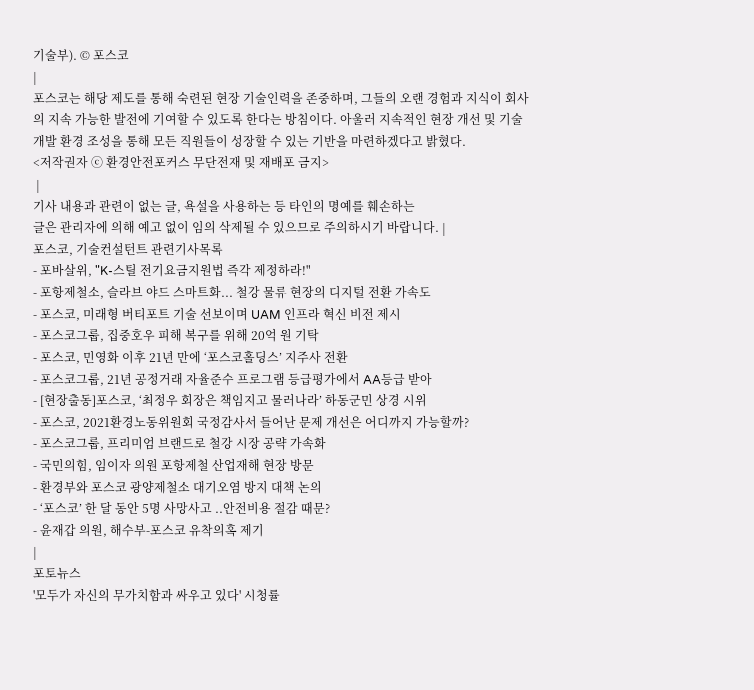기술부). © 포스코
|
포스코는 해당 제도를 통해 숙련된 현장 기술인력을 존중하며, 그들의 오랜 경험과 지식이 회사의 지속 가능한 발전에 기여할 수 있도록 한다는 방침이다. 아울러 지속적인 현장 개선 및 기술 개발 환경 조성을 통해 모든 직원들이 성장할 수 있는 기반을 마련하겠다고 밝혔다.
<저작권자 ⓒ 환경안전포커스 무단전재 및 재배포 금지>
 |
기사 내용과 관련이 없는 글, 욕설을 사용하는 등 타인의 명예를 훼손하는
글은 관리자에 의해 예고 없이 임의 삭제될 수 있으므로 주의하시기 바랍니다. |
포스코, 기술컨설턴트 관련기사목록
- 포바살위, "K-스틸 전기요금지원법 즉각 제정하라!"
- 포항제철소, 슬라브 야드 스마트화... 철강 물류 현장의 디지털 전환 가속도
- 포스코, 미래형 버티포트 기술 선보이며 UAM 인프라 혁신 비전 제시
- 포스코그룹, 집중호우 피해 복구를 위해 20억 원 기탁
- 포스코, 민영화 이후 21년 만에 ‘포스코홀딩스’ 지주사 전환
- 포스코그룹, 21년 공정거래 자율준수 프로그램 등급평가에서 AA등급 받아
- [현장출동]포스코, ‘최정우 회장은 책임지고 물러나라’ 하동군민 상경 시위
- 포스코, 2021환경노동위원회 국정감사서 들어난 문제 개선은 어디까지 가능할까?
- 포스코그룹, 프리미엄 브랜드로 철강 시장 공략 가속화
- 국민의힘, 임이자 의원 포항제철 산업재해 현장 방문
- 환경부와 포스코 광양제철소 대기오염 방지 대책 논의
- ‘포스코’ 한 달 동안 5명 사망사고 ..안전비용 절감 때문?
- 윤재갑 의원, 해수부-포스코 유착의혹 제기
|
포토뉴스
'모두가 자신의 무가치함과 싸우고 있다' 시청률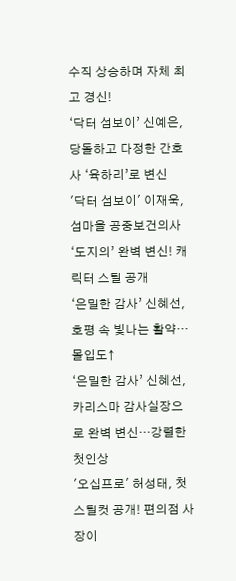수직 상승하며 자체 최고 경신!
‘닥터 섬보이’ 신예은, 당돌하고 다정한 간호사 ‘육하리’로 변신
'닥터 섬보이' 이재욱, 섬마을 공중보건의사 ‘도지의’ 완벽 변신! 캐릭터 스틸 공개
‘은밀한 감사’ 신혜선, 호평 속 빛나는 활약…몰입도↑
‘은밀한 감사’ 신혜선, 카리스마 감사실장으로 완벽 변신…강렬한 첫인상
'오십프로' 허성태, 첫 스틸컷 공개! 편의점 사장이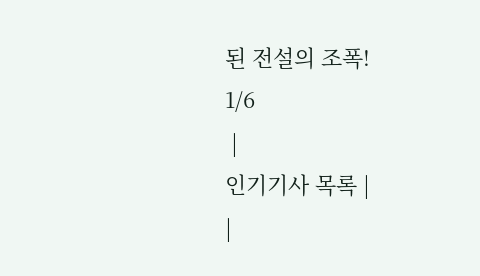된 전설의 조폭!
1/6
 |
인기기사 목록 |
|